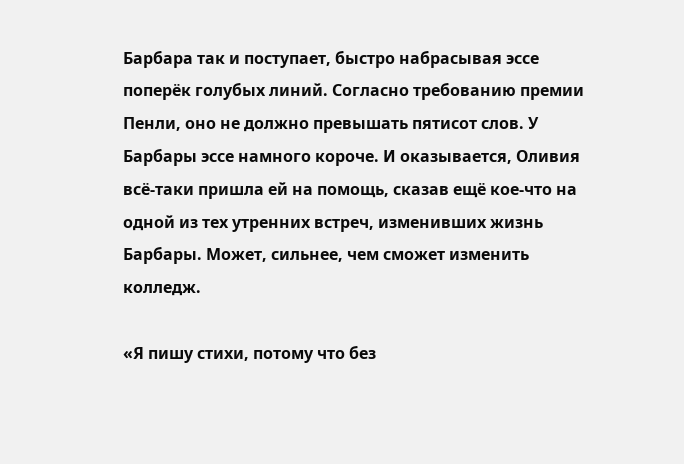Барбара так и поступает, быстро набрасывая эссе поперёк голубых линий. Согласно требованию премии Пенли, оно не должно превышать пятисот слов. У Барбары эссе намного короче. И оказывается, Оливия всё-таки пришла ей на помощь, сказав ещё кое-что на одной из тех утренних встреч, изменивших жизнь Барбары. Может, сильнее, чем сможет изменить колледж.

«Я пишу стихи, потому что без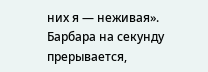них я — неживая». Барбара на секунду прерывается,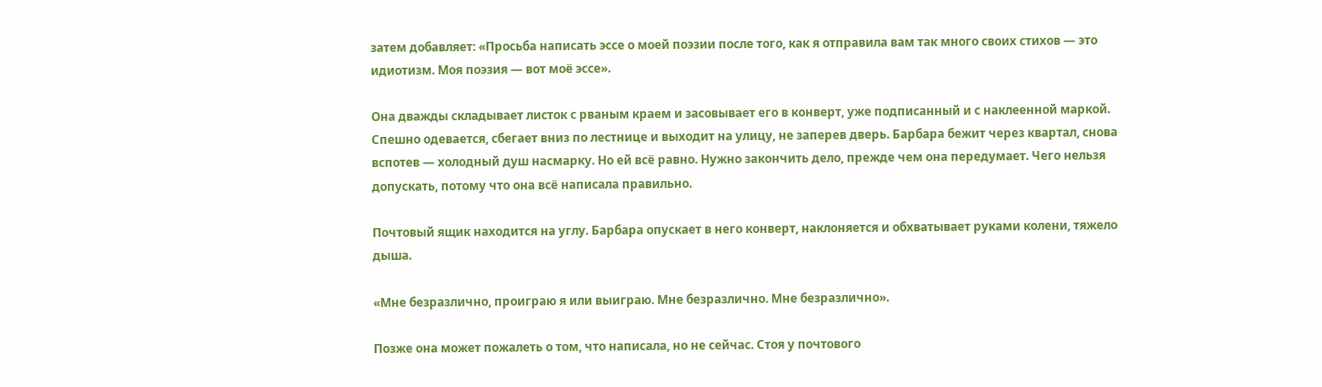затем добавляет: «Просьба написать эссе о моей поэзии после того, как я отправила вам так много своих стихов — это идиотизм. Моя поэзия — вот моё эссе».

Она дважды складывает листок с рваным краем и засовывает его в конверт, уже подписанный и с наклеенной маркой. Спешно одевается, сбегает вниз по лестнице и выходит на улицу, не заперев дверь. Барбара бежит через квартал, снова вспотев — холодный душ насмарку. Но ей всё равно. Нужно закончить дело, прежде чем она передумает. Чего нельзя допускать, потому что она всё написала правильно.

Почтовый ящик находится на углу. Барбара опускает в него конверт, наклоняется и обхватывает руками колени, тяжело дыша.

«Мне безразлично, проиграю я или выиграю. Мне безразлично. Мне безразлично».

Позже она может пожалеть о том, что написала, но не сейчас. Стоя у почтового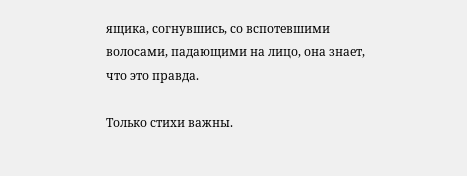ящика, согнувшись, со вспотевшими волосами, падающими на лицо, она знает, что это правда.

Только стихи важны.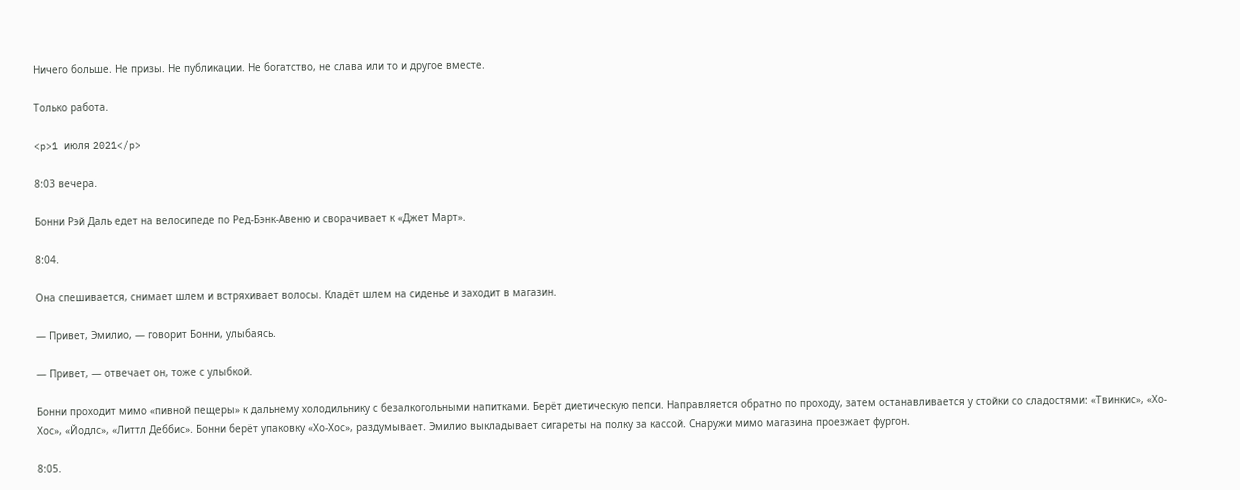Ничего больше. Не призы. Не публикации. Не богатство, не слава или то и другое вместе.

Только работа.

<p>1 июля 2021</p>

8:03 вечера.

Бонни Рэй Даль едет на велосипеде по Ред-Бэнк-Авеню и сворачивает к «Джет Март».

8:04.

Она спешивается, снимает шлем и встряхивает волосы. Кладёт шлем на сиденье и заходит в магазин.

— Привет, Эмилио, — говорит Бонни, улыбаясь.

— Привет, — отвечает он, тоже с улыбкой.

Бонни проходит мимо «пивной пещеры» к дальнему холодильнику с безалкогольными напитками. Берёт диетическую пепси. Направляется обратно по проходу, затем останавливается у стойки со сладостями: «Твинкис», «Хо-Хос», «Йодлс», «Литтл Деббис». Бонни берёт упаковку «Хо-Хос», раздумывает. Эмилио выкладывает сигареты на полку за кассой. Снаружи мимо магазина проезжает фургон.

8:05.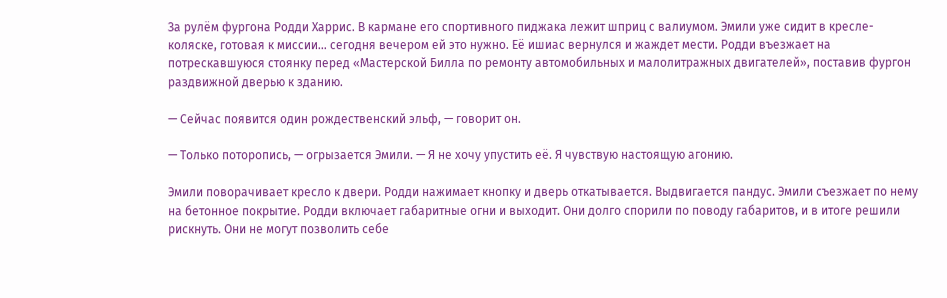За рулём фургона Родди Харрис. В кармане его спортивного пиджака лежит шприц с валиумом. Эмили уже сидит в кресле-коляске, готовая к миссии… сегодня вечером ей это нужно. Её ишиас вернулся и жаждет мести. Родди въезжает на потрескавшуюся стоянку перед «Мастерской Билла по ремонту автомобильных и малолитражных двигателей», поставив фургон раздвижной дверью к зданию.

— Сейчас появится один рождественский эльф, — говорит он.

— Только поторопись, — огрызается Эмили. — Я не хочу упустить её. Я чувствую настоящую агонию.

Эмили поворачивает кресло к двери. Родди нажимает кнопку и дверь откатывается. Выдвигается пандус. Эмили съезжает по нему на бетонное покрытие. Родди включает габаритные огни и выходит. Они долго спорили по поводу габаритов, и в итоге решили рискнуть. Они не могут позволить себе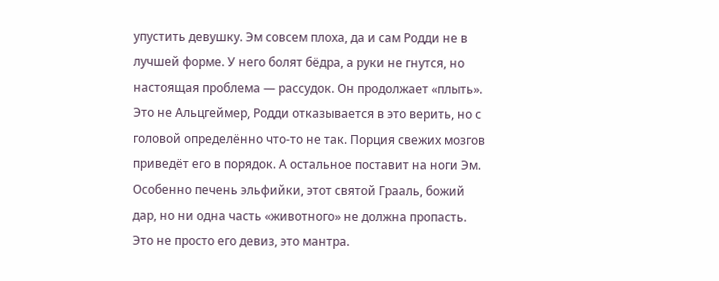упустить девушку. Эм совсем плоха, да и сам Родди не в лучшей форме. У него болят бёдра, а руки не гнутся, но настоящая проблема — рассудок. Он продолжает «плыть». Это не Альцгеймер, Родди отказывается в это верить, но с головой определённо что-то не так. Порция свежих мозгов приведёт его в порядок. А остальное поставит на ноги Эм. Особенно печень эльфийки, этот святой Грааль, божий дар, но ни одна часть «животного» не должна пропасть. Это не просто его девиз, это мантра.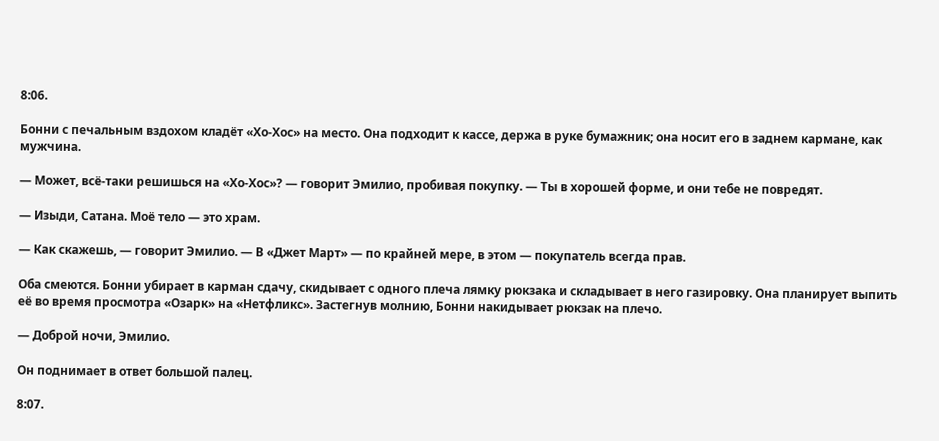8:06.

Бонни с печальным вздохом кладёт «Хо-Хос» на место. Она подходит к кассе, держа в руке бумажник; она носит его в заднем кармане, как мужчина.

— Может, всё-таки решишься на «Хо-Хос»? — говорит Эмилио, пробивая покупку. — Ты в хорошей форме, и они тебе не повредят.

— Изыди, Сатана. Моё тело — это храм.

— Как скажешь, — говорит Эмилио. — В «Джет Март» — по крайней мере, в этом — покупатель всегда прав.

Оба смеются. Бонни убирает в карман сдачу, скидывает с одного плеча лямку рюкзака и складывает в него газировку. Она планирует выпить её во время просмотра «Озарк» на «Нетфликс». Застегнув молнию, Бонни накидывает рюкзак на плечо.

— Доброй ночи, Эмилио.

Он поднимает в ответ большой палец.

8:07.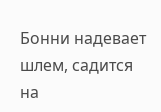Бонни надевает шлем, садится на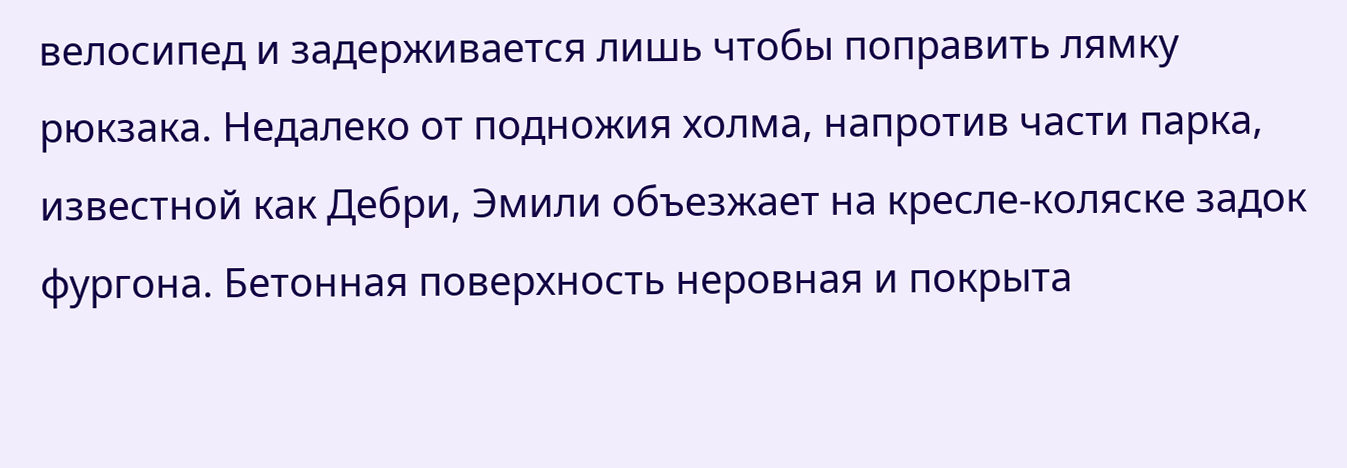велосипед и задерживается лишь чтобы поправить лямку рюкзака. Недалеко от подножия холма, напротив части парка, известной как Дебри, Эмили объезжает на кресле-коляске задок фургона. Бетонная поверхность неровная и покрыта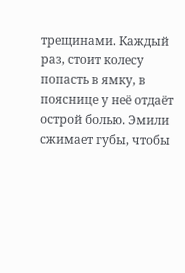трещинами. Каждый раз, стоит колесу попасть в ямку, в пояснице у неё отдаёт острой болью. Эмили сжимает губы, чтобы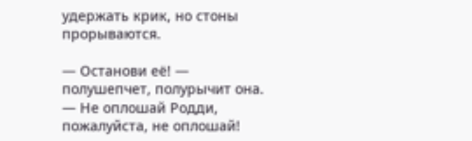удержать крик, но стоны прорываются.

— Останови её! — полушепчет, полурычит она. — Не оплошай Родди, пожалуйста, не оплошай!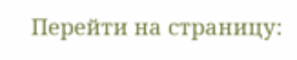Перейти на страницу: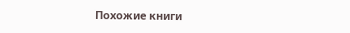Похожие книги